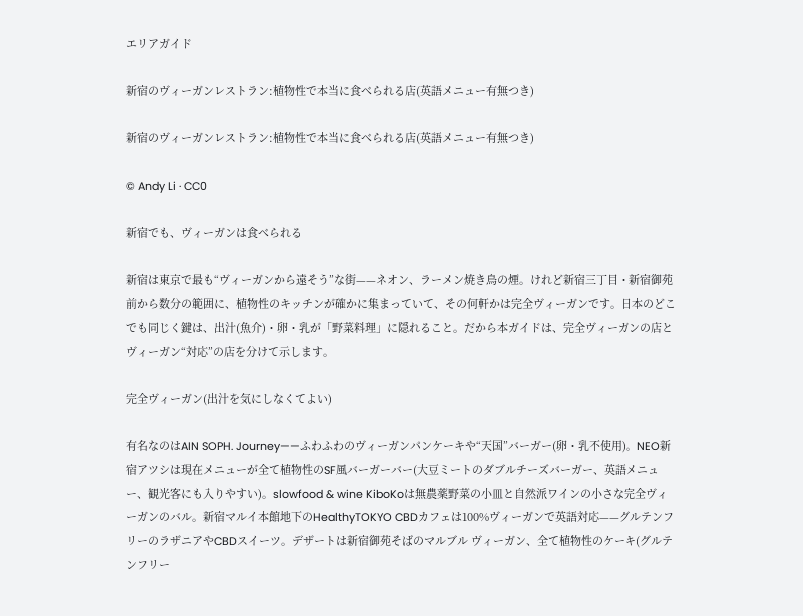エリアガイド

新宿のヴィーガンレストラン:植物性で本当に食べられる店(英語メニュー有無つき)

新宿のヴィーガンレストラン:植物性で本当に食べられる店(英語メニュー有無つき)

© Andy Li · CC0

新宿でも、ヴィーガンは食べられる

新宿は東京で最も“ヴィーガンから遠そう”な街——ネオン、ラーメン焼き鳥の煙。けれど新宿三丁目・新宿御苑前から数分の範囲に、植物性のキッチンが確かに集まっていて、その何軒かは完全ヴィーガンです。日本のどこでも同じく鍵は、出汁(魚介)・卵・乳が「野菜料理」に隠れること。だから本ガイドは、完全ヴィーガンの店とヴィーガン“対応”の店を分けて示します。

完全ヴィーガン(出汁を気にしなくてよい)

有名なのはAIN SOPH. Journey——ふわふわのヴィーガンパンケーキや“天国”バーガー(卵・乳不使用)。NEO新宿アツシは現在メニューが全て植物性のSF風バーガーバー(大豆ミートのダブルチーズバーガー、英語メニュー、観光客にも入りやすい)。slowfood & wine KiboKoは無農薬野菜の小皿と自然派ワインの小さな完全ヴィーガンのバル。新宿マルイ本館地下のHealthyTOKYO CBDカフェは100%ヴィーガンで英語対応——グルテンフリーのラザニアやCBDスイーツ。デザートは新宿御苑そばのマルブル ヴィーガン、全て植物性のケーキ(グルテンフリー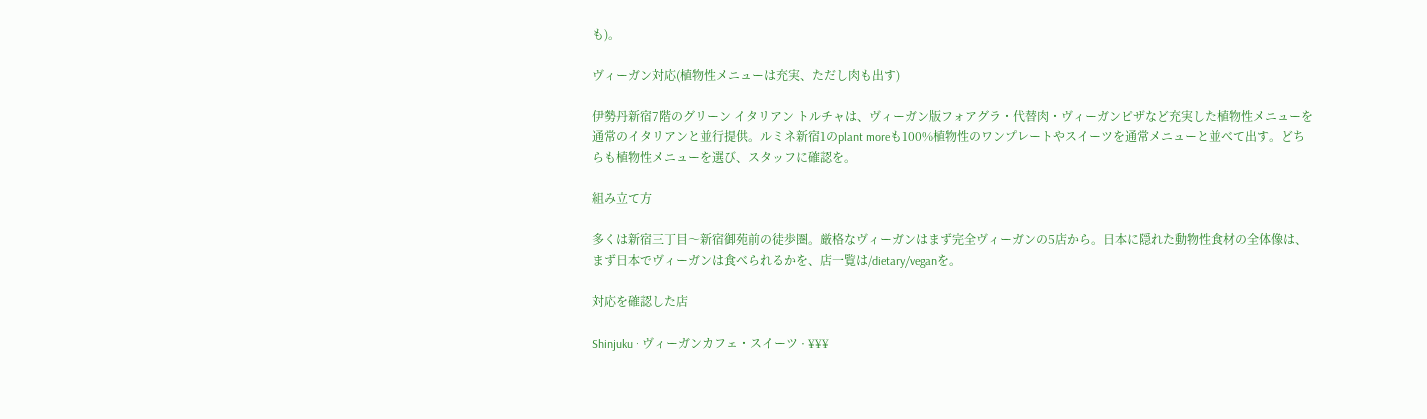も)。

ヴィーガン対応(植物性メニューは充実、ただし肉も出す)

伊勢丹新宿7階のグリーン イタリアン トルチャは、ヴィーガン版フォアグラ・代替肉・ヴィーガンピザなど充実した植物性メニューを通常のイタリアンと並行提供。ルミネ新宿1のplant moreも100%植物性のワンプレートやスイーツを通常メニューと並べて出す。どちらも植物性メニューを選び、スタッフに確認を。

組み立て方

多くは新宿三丁目〜新宿御苑前の徒歩圏。厳格なヴィーガンはまず完全ヴィーガンの5店から。日本に隠れた動物性食材の全体像は、まず日本でヴィーガンは食べられるかを、店一覧は/dietary/veganを。

対応を確認した店

Shinjuku · ヴィーガンカフェ・スイーツ · ¥¥¥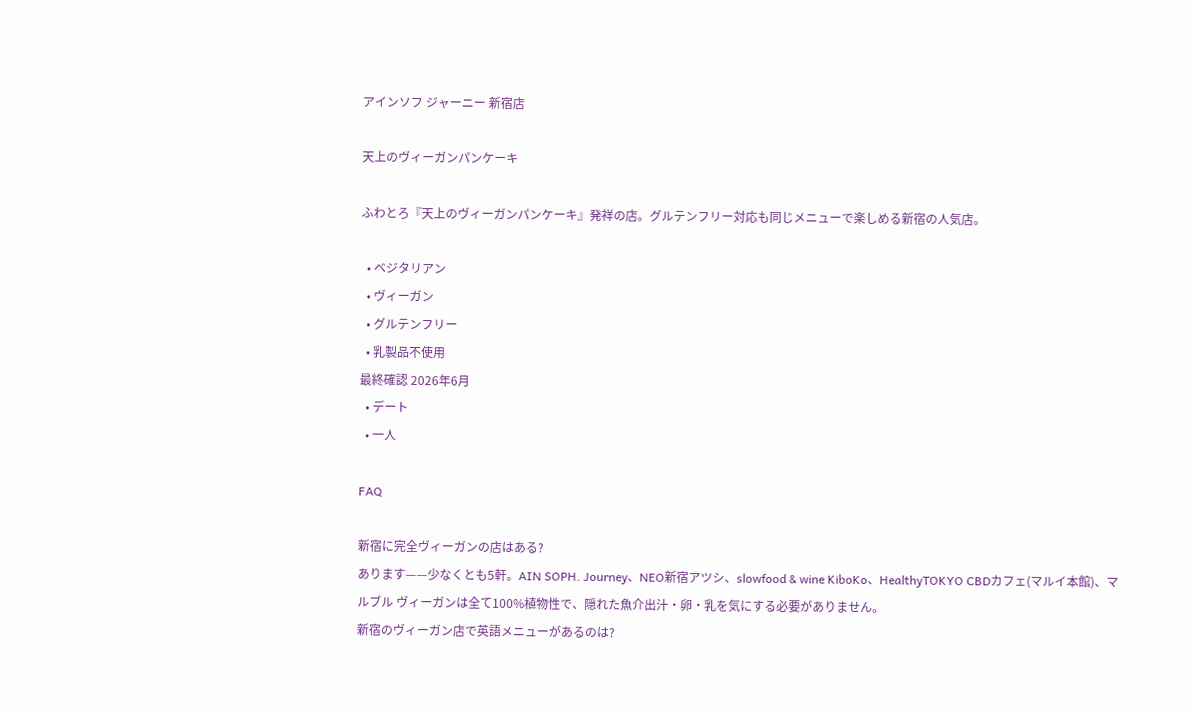アインソフ ジャーニー 新宿店

天上のヴィーガンパンケーキ

ふわとろ『天上のヴィーガンパンケーキ』発祥の店。グルテンフリー対応も同じメニューで楽しめる新宿の人気店。

  • ベジタリアン
  • ヴィーガン
  • グルテンフリー
  • 乳製品不使用
最終確認 2026年6月
  • デート
  • 一人

FAQ

新宿に完全ヴィーガンの店はある?
あります——少なくとも5軒。AIN SOPH. Journey、NEO新宿アツシ、slowfood & wine KiboKo、HealthyTOKYO CBDカフェ(マルイ本館)、マルブル ヴィーガンは全て100%植物性で、隠れた魚介出汁・卵・乳を気にする必要がありません。
新宿のヴィーガン店で英語メニューがあるのは?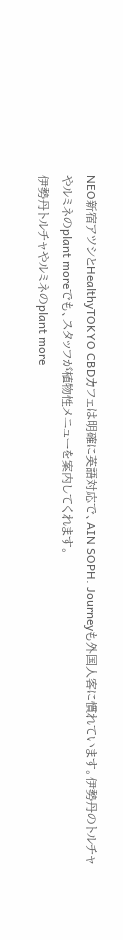NEO新宿アツシとHealthyTOKYO CBDカフェは明確に英語対応で、AIN SOPH. Journeyも外国人客に慣れています。伊勢丹のトルチャやルミネのplant moreでも、スタッフが植物性メニューを案内してくれます。
伊勢丹トルチャやルミネのplant more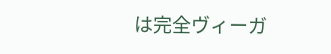は完全ヴィーガ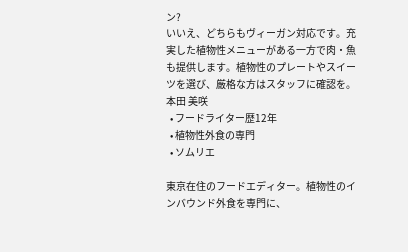ン?
いいえ、どちらもヴィーガン対応です。充実した植物性メニューがある一方で肉・魚も提供します。植物性のプレートやスイーツを選び、厳格な方はスタッフに確認を。
本田 美咲
  • フードライター歴12年
  • 植物性外食の専門
  • ソムリエ

東京在住のフードエディター。植物性のインバウンド外食を専門に、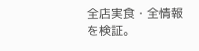全店実食・全情報を検証。